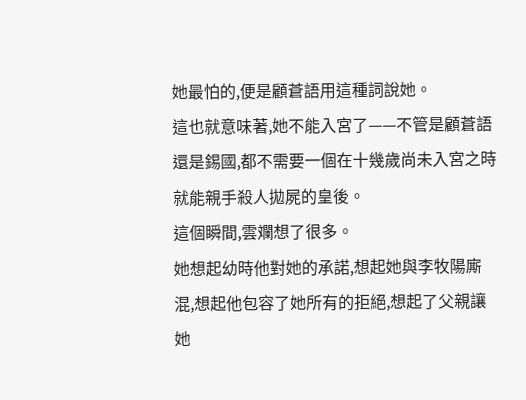她最怕的,便是顧蒼語用這種詞說她。
這也就意味著,她不能入宮了——不管是顧蒼語還是錫國,都不需要一個在十幾歲尚未入宮之時就能親手殺人拋屍的皇後。
這個瞬間,雲斕想了很多。
她想起幼時他對她的承諾,想起她與李牧陽廝混,想起他包容了她所有的拒絕,想起了父親讓她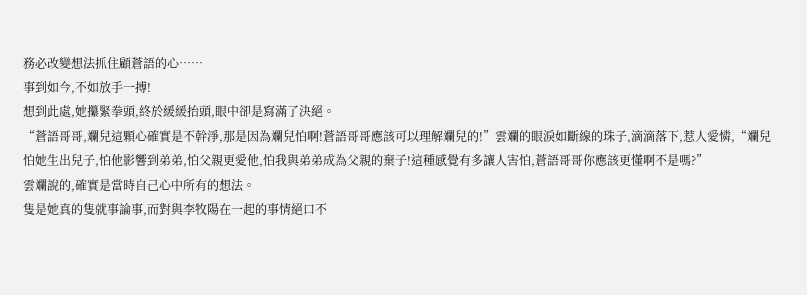務必改變想法抓住顧蒼語的心……
事到如今,不如放手一搏!
想到此處,她攥緊拳頭,終於緩緩抬頭,眼中卻是寫滿了決絕。
“蒼語哥哥,斕兒這顆心確實是不幹淨,那是因為斕兒怕啊!蒼語哥哥應該可以理解斕兒的!”雲斕的眼淚如斷線的珠子,滴滴落下,惹人愛憐,“斕兒怕她生出兒子,怕他影響到弟弟,怕父親更愛他,怕我與弟弟成為父親的棄子!這種感覺有多讓人害怕,蒼語哥哥你應該更懂啊不是嗎?”
雲斕說的,確實是當時自己心中所有的想法。
隻是她真的隻就事論事,而對與李牧陽在一起的事情絕口不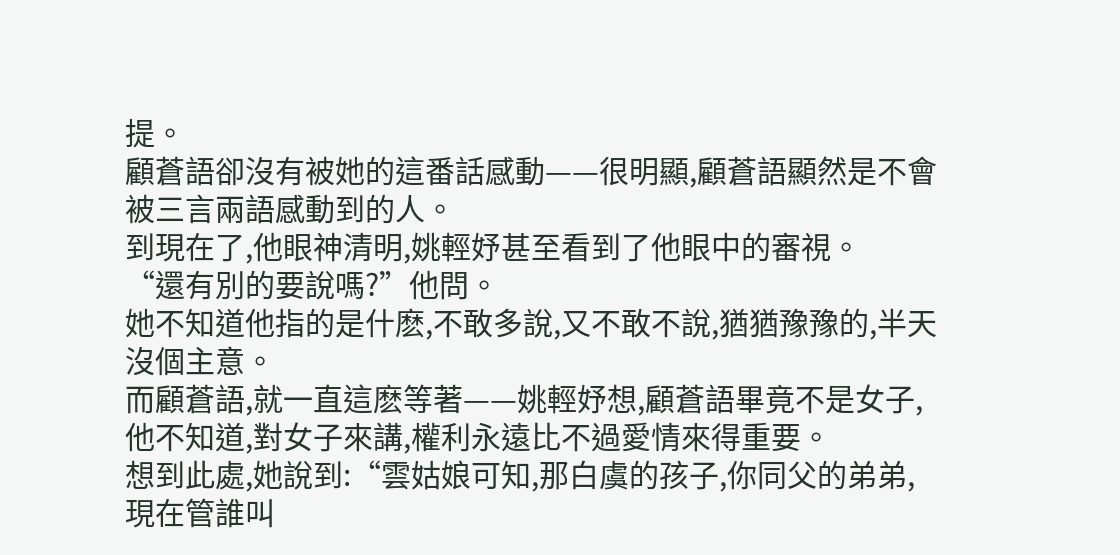提。
顧蒼語卻沒有被她的這番話感動——很明顯,顧蒼語顯然是不會被三言兩語感動到的人。
到現在了,他眼神清明,姚輕妤甚至看到了他眼中的審視。
“還有別的要說嗎?”他問。
她不知道他指的是什麽,不敢多說,又不敢不說,猶猶豫豫的,半天沒個主意。
而顧蒼語,就一直這麽等著——姚輕妤想,顧蒼語畢竟不是女子,他不知道,對女子來講,權利永遠比不過愛情來得重要。
想到此處,她說到:“雲姑娘可知,那白虞的孩子,你同父的弟弟,現在管誰叫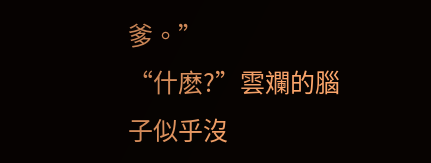爹。”
“什麽?”雲斕的腦子似乎沒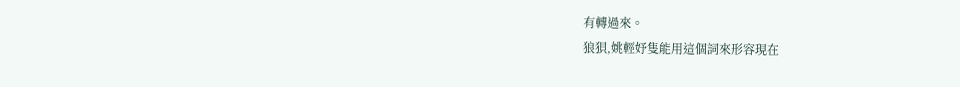有轉過來。
狼狽,姚輕妤隻能用這個詞來形容現在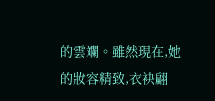的雲斕。雖然現在,她的妝容精致,衣袂翩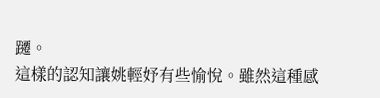躚。
這樣的認知讓姚輕妤有些愉悅。雖然這種感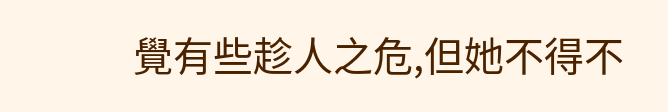覺有些趁人之危,但她不得不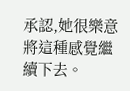承認,她很樂意將這種感覺繼續下去。